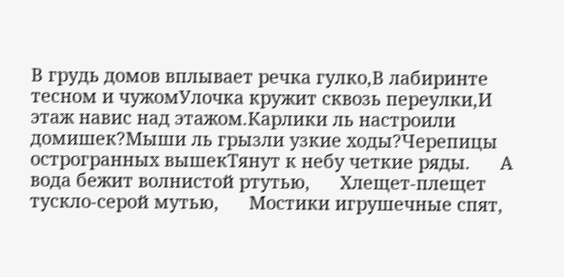В грудь домов вплывает речка гулко,В лабиринте тесном и чужомУлочка кружит сквозь переулки,И этаж навис над этажом.Карлики ль настроили домишек?Мыши ль грызли узкие ходы?Черепицы острогранных вышекТянут к небу четкие ряды.      А вода бежит волнистой ртутью,      Хлещет-плещет тускло-серой мутью,      Мостики игрушечные спят,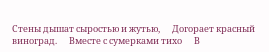Стены дышат сыростью и жутью,      Догорает красный виноград.      Вместе с сумерками тихо      В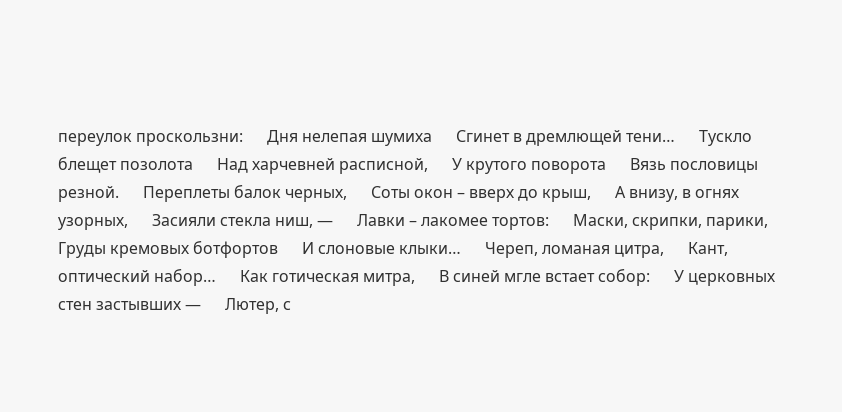переулок проскользни:      Дня нелепая шумиха      Сгинет в дремлющей тени…      Тускло блещет позолота      Над харчевней расписной,      У крутого поворота      Вязь пословицы резной.      Переплеты балок черных,      Соты окон – вверх до крыш,      А внизу, в огнях узорных,      Засияли стекла ниш, —      Лавки – лакомее тортов:      Маски, скрипки, парики,      Груды кремовых ботфортов      И слоновые клыки…      Череп, ломаная цитра,      Кант, оптический набор…      Как готическая митра,      В синей мгле встает собор:      У церковных стен застывших —      Лютер, с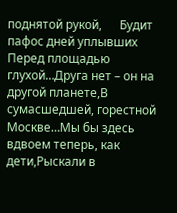поднятой рукой,      Будит пафос дней уплывших      Перед площадью глухой…Друга нет – он на другой планете,В сумасшедшей, горестной Москве…Мы бы здесь вдвоем теперь, как дети,Рыскали в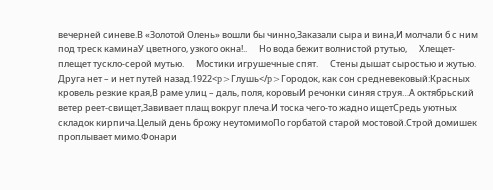вечерней синеве.В «Золотой Олень» вошли бы чинно,Заказали сыра и вина,И молчали б с ним под треск каминаУ цветного, узкого окна!..      Но вода бежит волнистой ртутью,      Хлещет-плещет тускло-серой мутью.      Мостики игрушечные спят.      Стены дышат сыростью и жутью.      Друга нет – и нет путей назад.1922<p>Глушь</p>Городок, как сон средневековый:Красных кровель резкие края,В раме улиц – даль, поля, коровыИ речонки синяя струя…А октябрьский ветер реет-свищет,Завивает плащ вокруг плеча.И тоска чего-то жадно ищетСредь уютных складок кирпича.Целый день брожу неутомимоПо горбатой старой мостовой.Строй домишек проплывает мимо.Фонари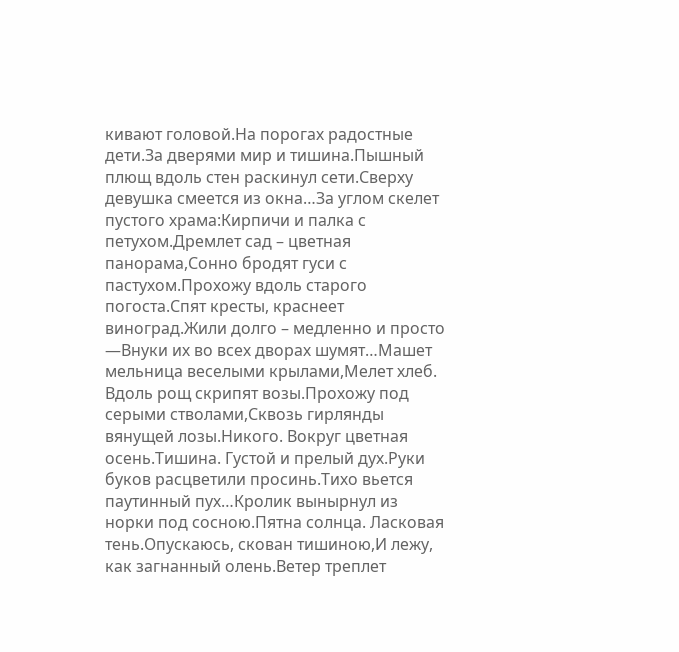кивают головой.На порогах радостные дети.За дверями мир и тишина.Пышный плющ вдоль стен раскинул сети.Сверху девушка смеется из окна…За углом скелет пустого храма:Кирпичи и палка с петухом.Дремлет сад – цветная панорама,Сонно бродят гуси с пастухом.Прохожу вдоль старого погоста.Спят кресты, краснеет виноград.Жили долго – медленно и просто —Внуки их во всех дворах шумят…Машет мельница веселыми крылами,Мелет хлеб. Вдоль рощ скрипят возы.Прохожу под серыми стволами,Сквозь гирлянды вянущей лозы.Никого. Вокруг цветная осень.Тишина. Густой и прелый дух.Руки буков расцветили просинь.Тихо вьется паутинный пух…Кролик вынырнул из норки под сосною.Пятна солнца. Ласковая тень.Опускаюсь, скован тишиною,И лежу, как загнанный олень.Ветер треплет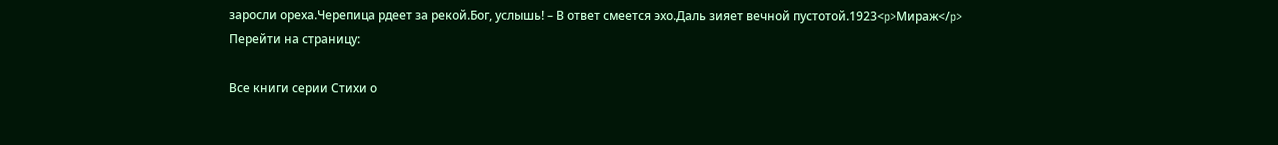заросли ореха.Черепица рдеет за рекой.Бог, услышь! – В ответ смеется эхо.Даль зияет вечной пустотой.1923<p>Мираж</p>
Перейти на страницу:

Все книги серии Стихи о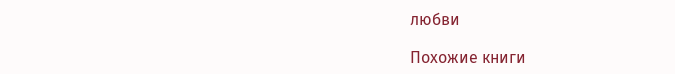любви

Похожие книги